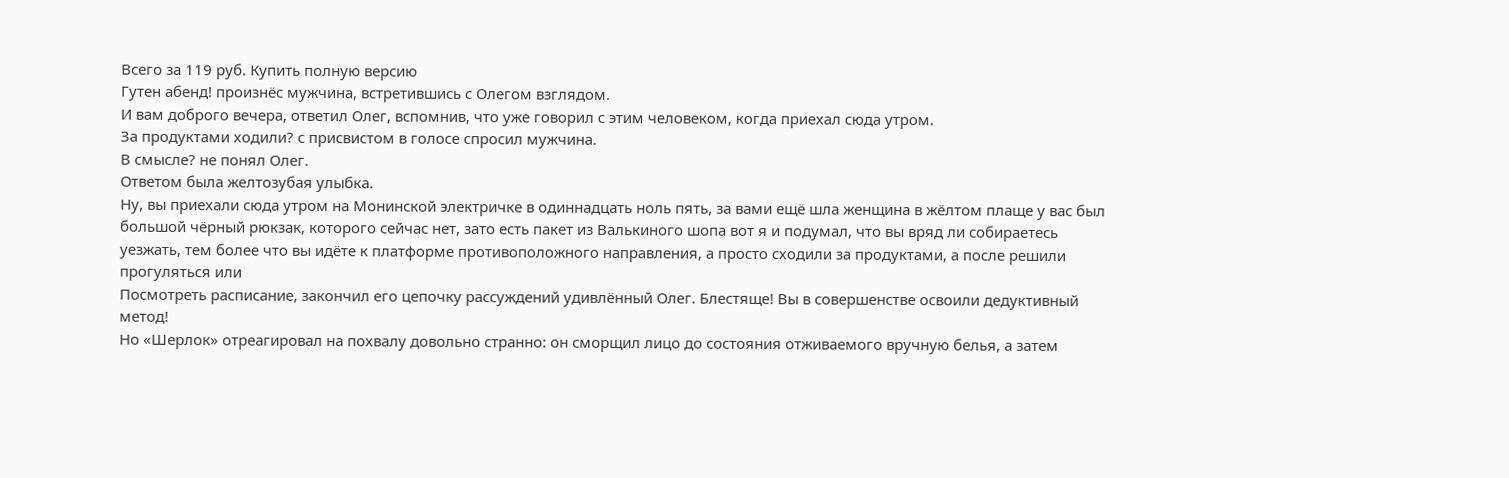Всего за 119 руб. Купить полную версию
Гутен абенд! произнёс мужчина, встретившись с Олегом взглядом.
И вам доброго вечера, ответил Олег, вспомнив, что уже говорил с этим человеком, когда приехал сюда утром.
За продуктами ходили? с присвистом в голосе спросил мужчина.
В смысле? не понял Олег.
Ответом была желтозубая улыбка.
Ну, вы приехали сюда утром на Монинской электричке в одиннадцать ноль пять, за вами ещё шла женщина в жёлтом плаще у вас был большой чёрный рюкзак, которого сейчас нет, зато есть пакет из Валькиного шопа вот я и подумал, что вы вряд ли собираетесь уезжать, тем более что вы идёте к платформе противоположного направления, а просто сходили за продуктами, а после решили прогуляться или
Посмотреть расписание, закончил его цепочку рассуждений удивлённый Олег. Блестяще! Вы в совершенстве освоили дедуктивный метод!
Но «Шерлок» отреагировал на похвалу довольно странно: он сморщил лицо до состояния отживаемого вручную белья, а затем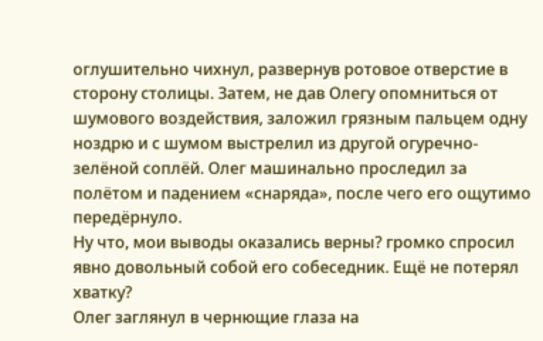оглушительно чихнул, развернув ротовое отверстие в сторону столицы. Затем, не дав Олегу опомниться от шумового воздействия, заложил грязным пальцем одну ноздрю и с шумом выстрелил из другой огуречно-зелёной соплёй. Олег машинально проследил за полётом и падением «снаряда», после чего его ощутимо передёрнуло.
Ну что, мои выводы оказались верны? громко спросил явно довольный собой его собеседник. Ещё не потерял хватку?
Олег заглянул в чернющие глаза на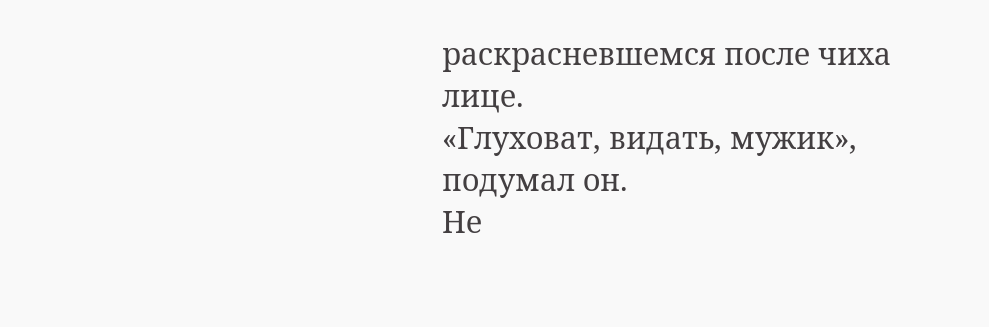раскрасневшемся после чиха лице.
«Глуховат, видать, мужик», подумал он.
Не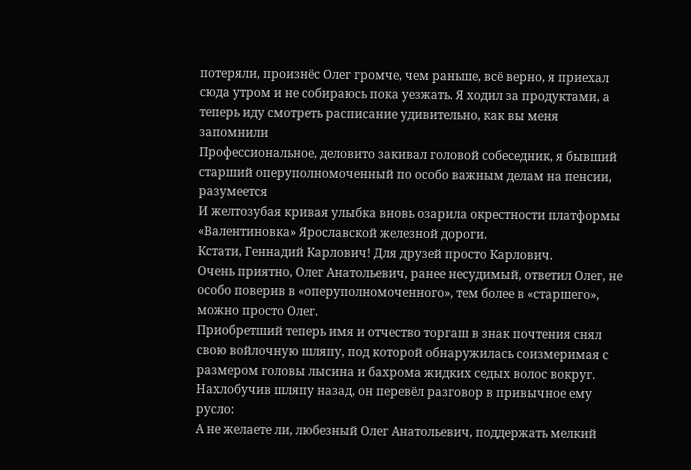потеряли, произнёс Олег громче, чем раньше, всё верно, я приехал сюда утром и не собираюсь пока уезжать. Я ходил за продуктами, а теперь иду смотреть расписание удивительно, как вы меня запомнили
Профессиональное, деловито закивал головой собеседник, я бывший старший оперуполномоченный по особо важным делам на пенсии, разумеется
И желтозубая кривая улыбка вновь озарила окрестности платформы «Валентиновка» Ярославской железной дороги.
Кстати, Геннадий Карлович! Для друзей просто Карлович.
Очень приятно, Олег Анатольевич, ранее несудимый, ответил Олег, не особо поверив в «оперуполномоченного», тем более в «старшего», можно просто Олег.
Приобретший теперь имя и отчество торгаш в знак почтения снял свою войлочную шляпу, под которой обнаружилась соизмеримая с размером головы лысина и бахрома жидких седых волос вокруг. Нахлобучив шляпу назад, он перевёл разговор в привычное ему русло:
А не желаете ли, любезный Олег Анатольевич, поддержать мелкий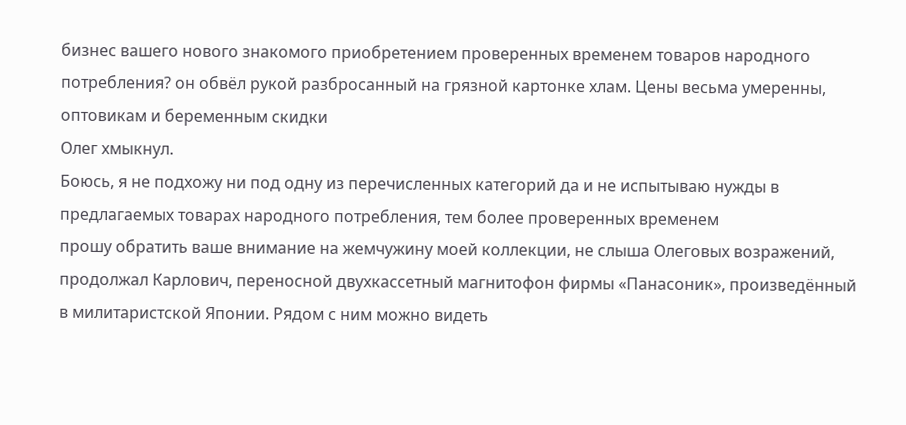бизнес вашего нового знакомого приобретением проверенных временем товаров народного потребления? он обвёл рукой разбросанный на грязной картонке хлам. Цены весьма умеренны, оптовикам и беременным скидки
Олег хмыкнул.
Боюсь, я не подхожу ни под одну из перечисленных категорий да и не испытываю нужды в предлагаемых товарах народного потребления, тем более проверенных временем
прошу обратить ваше внимание на жемчужину моей коллекции, не слыша Олеговых возражений, продолжал Карлович, переносной двухкассетный магнитофон фирмы «Панасоник», произведённый в милитаристской Японии. Рядом с ним можно видеть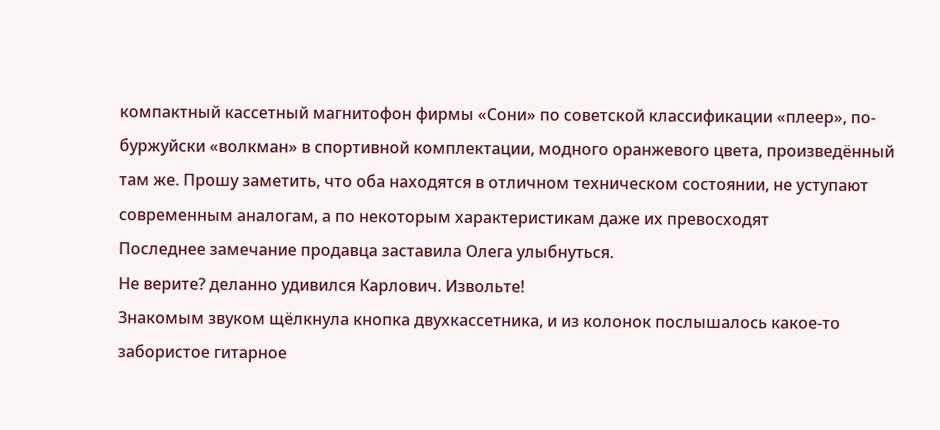компактный кассетный магнитофон фирмы «Сони» по советской классификации «плеер», по-буржуйски «волкман» в спортивной комплектации, модного оранжевого цвета, произведённый там же. Прошу заметить, что оба находятся в отличном техническом состоянии, не уступают современным аналогам, а по некоторым характеристикам даже их превосходят
Последнее замечание продавца заставила Олега улыбнуться.
Не верите? деланно удивился Карлович. Извольте!
Знакомым звуком щёлкнула кнопка двухкассетника, и из колонок послышалось какое-то забористое гитарное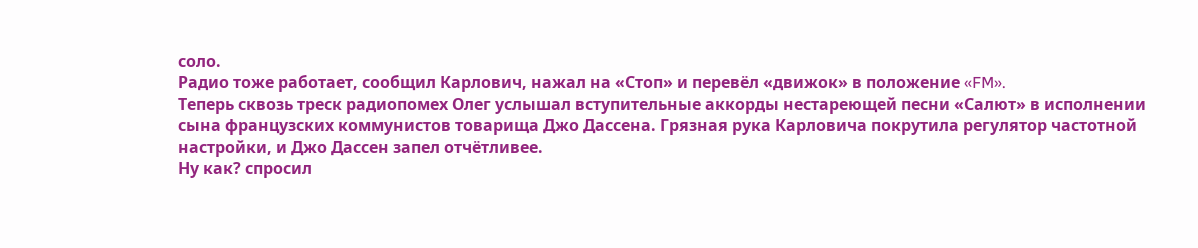соло.
Радио тоже работает, сообщил Карлович, нажал на «Стоп» и перевёл «движок» в положение «FM».
Теперь сквозь треск радиопомех Олег услышал вступительные аккорды нестареющей песни «Салют» в исполнении сына французских коммунистов товарища Джо Дассена. Грязная рука Карловича покрутила регулятор частотной настройки, и Джо Дассен запел отчётливее.
Ну как? спросил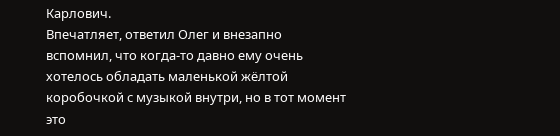Карлович.
Впечатляет, ответил Олег и внезапно вспомнил, что когда-то давно ему очень хотелось обладать маленькой жёлтой коробочкой с музыкой внутри, но в тот момент это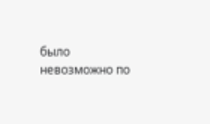было невозможно по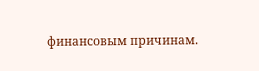финансовым причинам.